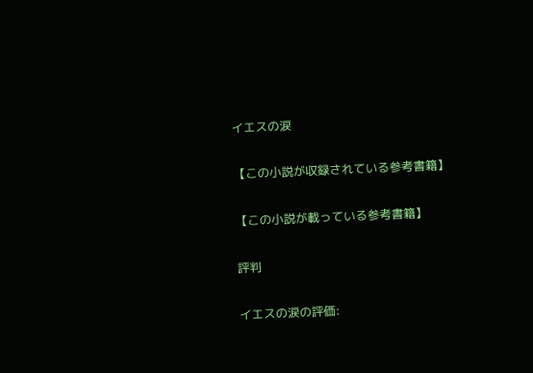イエスの涙

【この小説が収録されている参考書籍】

【この小説が載っている参考書籍】

評判

イエスの涙の評価: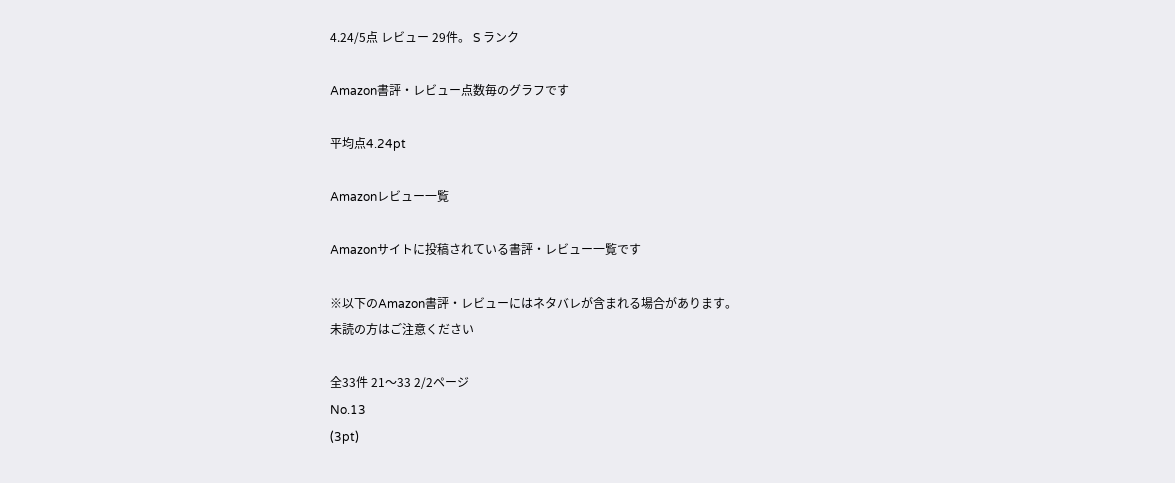4.24/5点 レビュー 29件。 S ランク

Amazon書評・レビュー点数毎のグラフです

平均点4.24pt

Amazonレビュー一覧

Amazonサイトに投稿されている書評・レビュー一覧です

※以下のAmazon書評・レビューにはネタバレが含まれる場合があります。
未読の方はご注意ください

全33件 21〜33 2/2ページ
No.13
(3pt)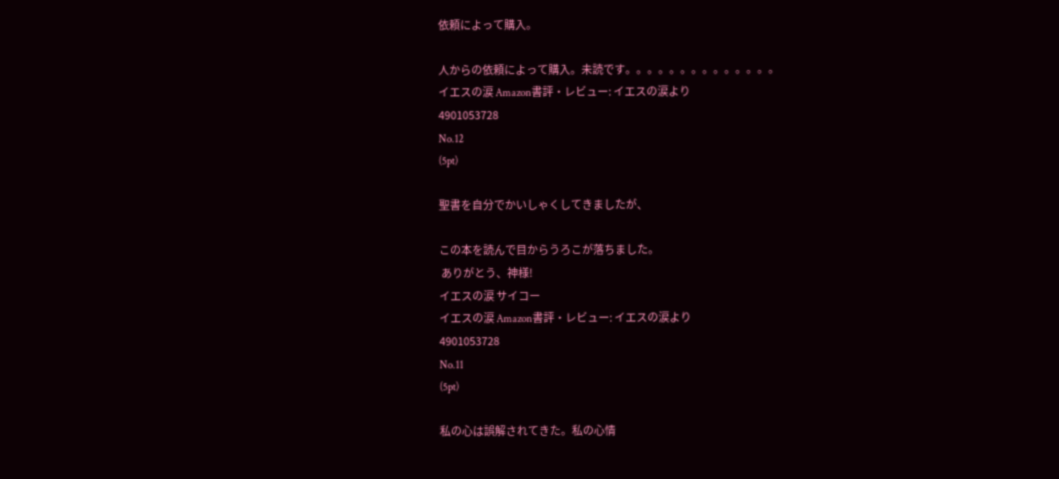依頼によって購入。

人からの依頼によって購入。未読です。。。。。。。。。。。。。。
イエスの涙 Amazon書評・レビュー: イエスの涙より
4901053728
No.12
(5pt)

聖書を自分でかいしゃくしてきましたが、

この本を読んで目からうろこが落ちました。
 ありがとう、神様!
イエスの涙 サイコー
イエスの涙 Amazon書評・レビュー: イエスの涙より
4901053728
No.11
(5pt)

私の心は誤解されてきた。私の心情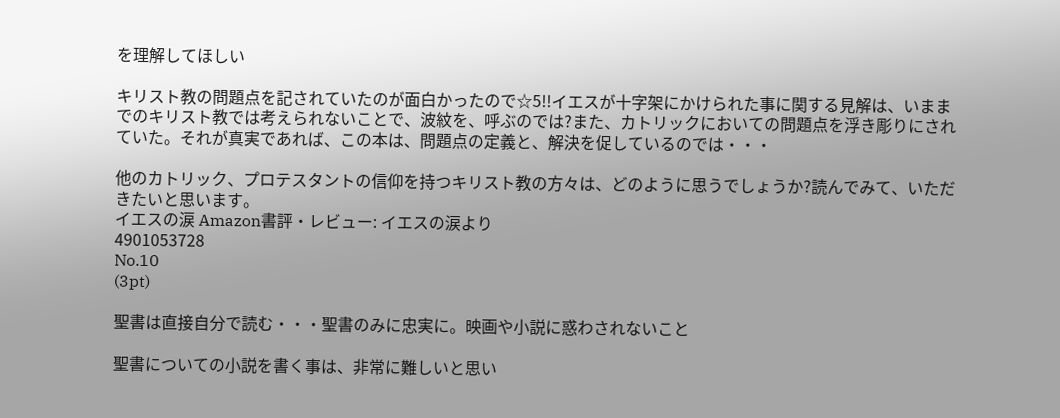を理解してほしい

キリスト教の問題点を記されていたのが面白かったので☆5!!イエスが十字架にかけられた事に関する見解は、いままでのキリスト教では考えられないことで、波紋を、呼ぶのでは?また、カトリックにおいての問題点を浮き彫りにされていた。それが真実であれば、この本は、問題点の定義と、解決を促しているのでは・・・

他のカトリック、プロテスタントの信仰を持つキリスト教の方々は、どのように思うでしょうか?読んでみて、いただきたいと思います。
イエスの涙 Amazon書評・レビュー: イエスの涙より
4901053728
No.10
(3pt)

聖書は直接自分で読む・・・聖書のみに忠実に。映画や小説に惑わされないこと

聖書についての小説を書く事は、非常に難しいと思い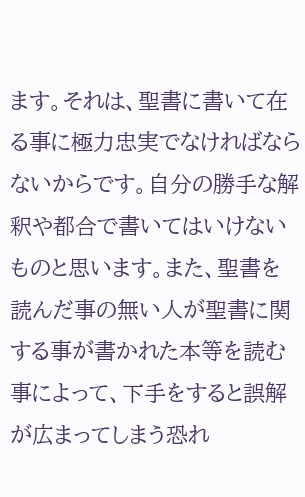ます。それは、聖書に書いて在る事に極力忠実でなければならないからです。自分の勝手な解釈や都合で書いてはいけないものと思います。また、聖書を読んだ事の無い人が聖書に関する事が書かれた本等を読む事によって、下手をすると誤解が広まってしまう恐れ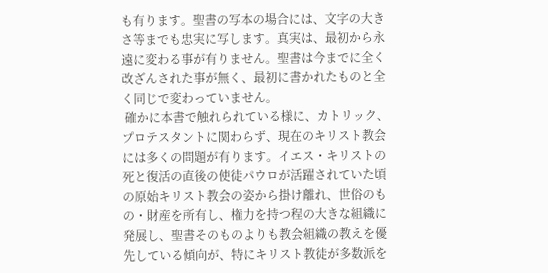も有ります。聖書の写本の場合には、文字の大きさ等までも忠実に写します。真実は、最初から永遠に変わる事が有りません。聖書は今までに全く改ざんされた事が無く、最初に書かれたものと全く同じで変わっていません。
 確かに本書で触れられている様に、カトリック、プロテスタントに関わらず、現在のキリスト教会には多くの問題が有ります。イエス・キリストの死と復活の直後の使徒パウロが活躍されていた頃の原始キリスト教会の姿から掛け離れ、世俗のもの・財産を所有し、権力を持つ程の大きな組織に発展し、聖書そのものよりも教会組織の教えを優先している傾向が、特にキリスト教徒が多数派を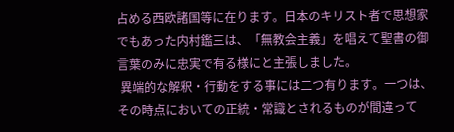占める西欧諸国等に在ります。日本のキリスト者で思想家でもあった内村鑑三は、「無教会主義」を唱えて聖書の御言葉のみに忠実で有る様にと主張しました。
 異端的な解釈・行動をする事には二つ有ります。一つは、その時点においての正統・常識とされるものが間違って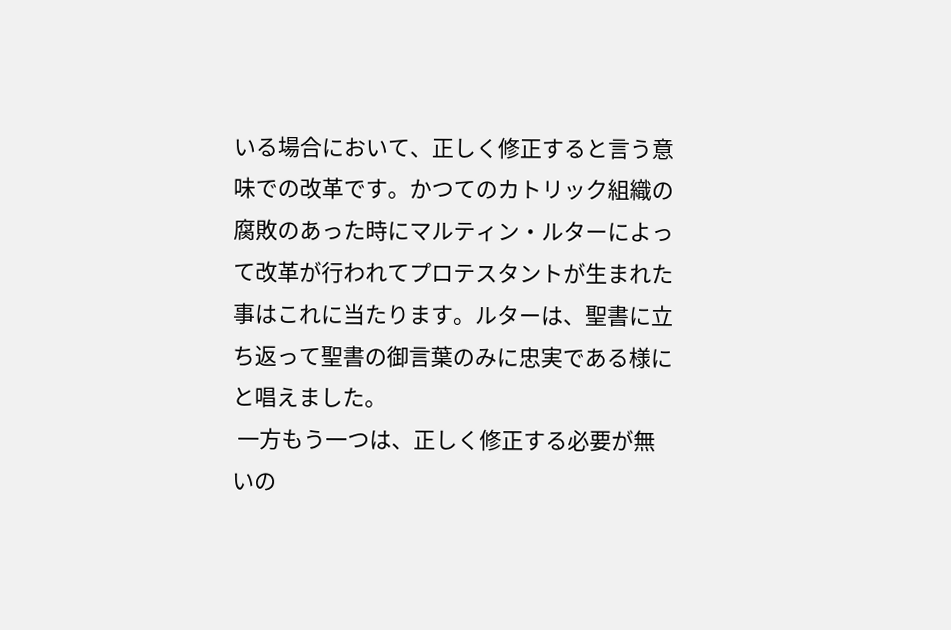いる場合において、正しく修正すると言う意味での改革です。かつてのカトリック組織の腐敗のあった時にマルティン・ルターによって改革が行われてプロテスタントが生まれた事はこれに当たります。ルターは、聖書に立ち返って聖書の御言葉のみに忠実である様にと唱えました。
 一方もう一つは、正しく修正する必要が無いの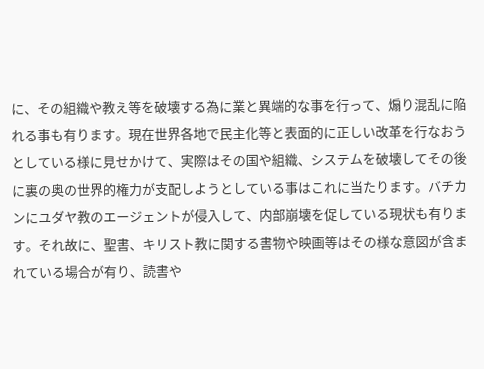に、その組織や教え等を破壊する為に業と異端的な事を行って、煽り混乱に陥れる事も有ります。現在世界各地で民主化等と表面的に正しい改革を行なおうとしている様に見せかけて、実際はその国や組織、システムを破壊してその後に裏の奥の世界的権力が支配しようとしている事はこれに当たります。バチカンにユダヤ教のエージェントが侵入して、内部崩壊を促している現状も有ります。それ故に、聖書、キリスト教に関する書物や映画等はその様な意図が含まれている場合が有り、読書や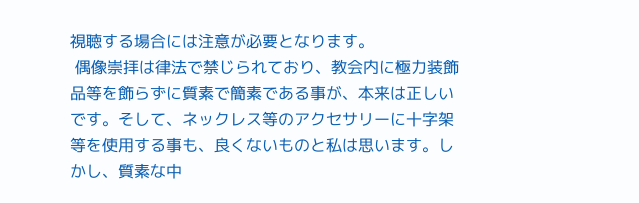視聴する場合には注意が必要となります。
 偶像崇拝は律法で禁じられており、教会内に極力装飾品等を飾らずに質素で簡素である事が、本来は正しいです。そして、ネックレス等のアクセサリーに十字架等を使用する事も、良くないものと私は思います。しかし、質素な中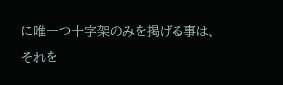に唯一つ十字架のみを掲げる事は、それを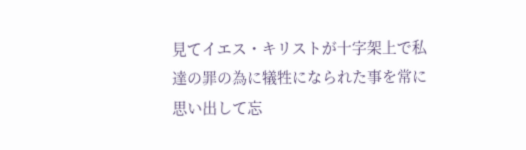見てイエス・キリストが十字架上で私達の罪の為に犠牲になられた事を常に思い出して忘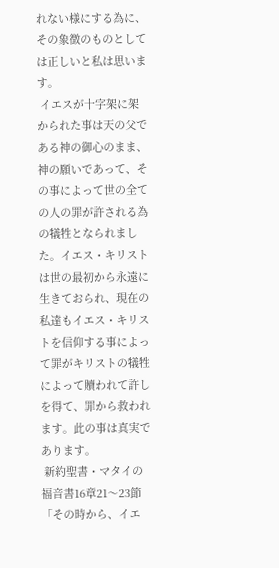れない様にする為に、その象徴のものとしては正しいと私は思います。
 イエスが十字架に架かられた事は天の父である神の御心のまま、神の願いであって、その事によって世の全ての人の罪が許される為の犠牲となられました。イエス・キリストは世の最初から永遠に生きておられ、現在の私達もイエス・キリストを信仰する事によって罪がキリストの犠牲によって贖われて許しを得て、罪から救われます。此の事は真実であります。
 新約聖書・マタイの福音書16章21〜23節「その時から、イエ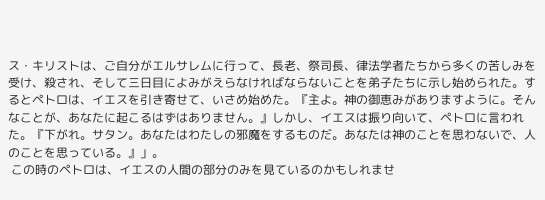ス・キリストは、ご自分がエルサレムに行って、長老、祭司長、律法学者たちから多くの苦しみを受け、殺され、そして三日目によみがえらなければならないことを弟子たちに示し始められた。するとペトロは、イエスを引き寄せて、いさめ始めた。『主よ。神の御恵みがありますように。そんなことが、あなたに起こるはずはありません。』しかし、イエスは振り向いて、ペトロに言われた。『下がれ。サタン。あなたはわたしの邪魔をするものだ。あなたは神のことを思わないで、人のことを思っている。』」。
 この時のペトロは、イエスの人間の部分のみを見ているのかもしれませ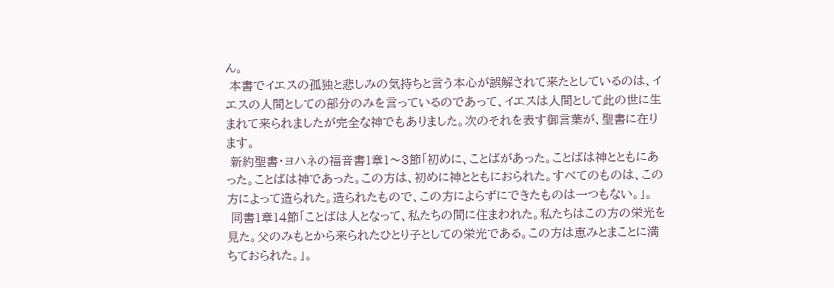ん。
 本書でイエスの孤独と悲しみの気持ちと言う本心が誤解されて来たとしているのは、イエスの人間としての部分のみを言っているのであって、イエスは人間として此の世に生まれて来られましたが完全な神でもありました。次のそれを表す御言葉が、聖書に在ります。
 新約聖書・ヨハネの福音書1章1〜3節「初めに、ことばがあった。ことばは神とともにあった。ことばは神であった。この方は、初めに神とともにおられた。すべてのものは、この方によって造られた。造られたもので、この方によらずにできたものは一つもない。」。
 同書1章14節「ことばは人となって、私たちの間に住まわれた。私たちはこの方の栄光を見た。父のみもとから来られたひとり子としての栄光である。この方は恵みとまことに満ちておられた。」。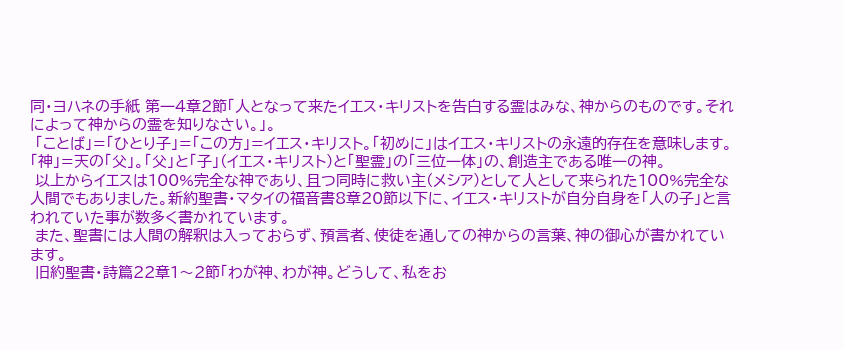同・ヨハネの手紙 第一4章2節「人となって来たイエス・キリストを告白する霊はみな、神からのものです。それによって神からの霊を知りなさい。」。
 「ことば」=「ひとり子」=「この方」=イエス・キリスト。「初めに」はイエス・キリストの永遠的存在を意味します。「神」=天の「父」。「父」と「子」(イエス・キリスト)と「聖霊」の「三位一体」の、創造主である唯一の神。
 以上からイエスは100%完全な神であり、且つ同時に救い主(メシア)として人として来られた100%完全な人間でもありました。新約聖書・マタイの福音書8章20節以下に、イエス・キリストが自分自身を「人の子」と言われていた事が数多く書かれています。
 また、聖書には人間の解釈は入っておらず、預言者、使徒を通しての神からの言葉、神の御心が書かれています。
 旧約聖書・詩篇22章1〜2節「わが神、わが神。どうして、私をお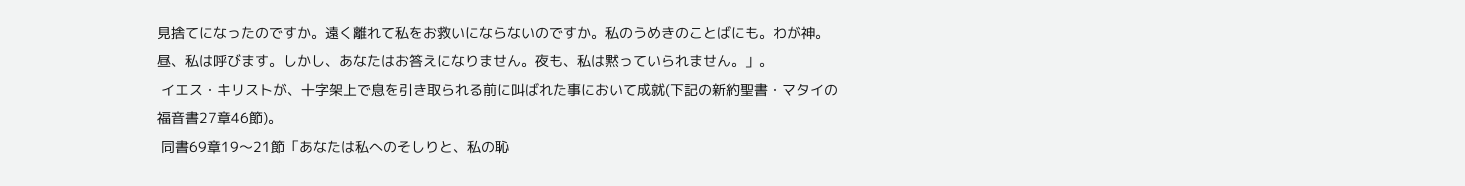見捨てになったのですか。遠く離れて私をお救いにならないのですか。私のうめきのことばにも。わが神。昼、私は呼びます。しかし、あなたはお答えになりません。夜も、私は黙っていられません。」。
 イエス・キリストが、十字架上で息を引き取られる前に叫ばれた事において成就(下記の新約聖書・マタイの福音書27章46節)。
 同書69章19〜21節「あなたは私へのそしりと、私の恥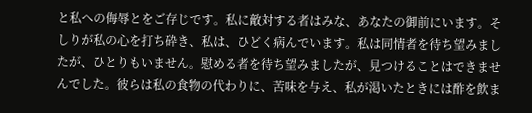と私への侮辱とをご存じです。私に敵対する者はみな、あなたの御前にいます。そしりが私の心を打ち砕き、私は、ひどく病んでいます。私は同情者を待ち望みましたが、ひとりもいません。慰める者を待ち望みましたが、見つけることはできませんでした。彼らは私の食物の代わりに、苦味を与え、私が渇いたときには酢を飲ま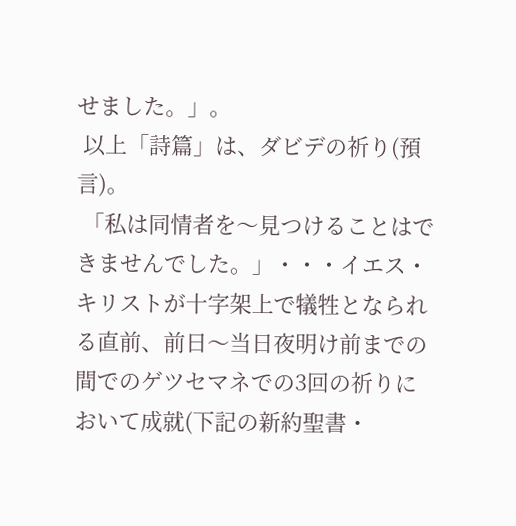せました。」。
 以上「詩篇」は、ダビデの祈り(預言)。
 「私は同情者を〜見つけることはできませんでした。」・・・イエス・キリストが十字架上で犠牲となられる直前、前日〜当日夜明け前までの間でのゲツセマネでの3回の祈りにおいて成就(下記の新約聖書・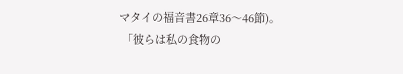マタイの福音書26章36〜46節)。
 「彼らは私の食物の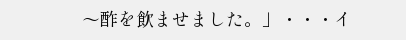〜酢を飲ませました。」・・・イ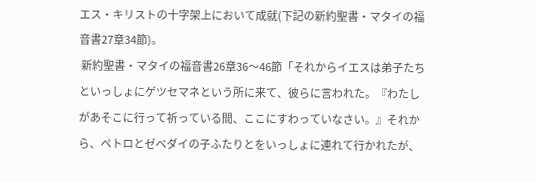エス・キリストの十字架上において成就(下記の新約聖書・マタイの福音書27章34節)。
 新約聖書・マタイの福音書26章36〜46節「それからイエスは弟子たちといっしょにゲツセマネという所に来て、彼らに言われた。『わたしがあそこに行って祈っている間、ここにすわっていなさい。』それから、ペトロとゼベダイの子ふたりとをいっしょに連れて行かれたが、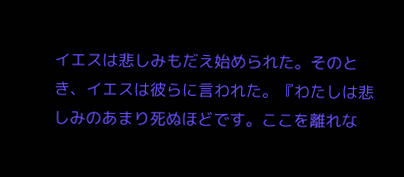イエスは悲しみもだえ始められた。そのとき、イエスは彼らに言われた。『わたしは悲しみのあまり死ぬほどです。ここを離れな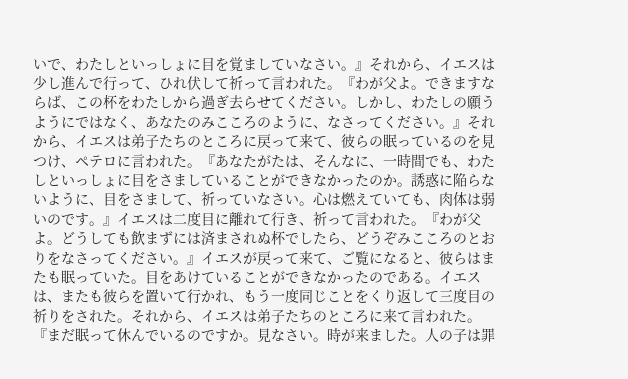いで、わたしといっしょに目を覚ましていなさい。』それから、イエスは少し進んで行って、ひれ伏して祈って言われた。『わが父よ。できますならば、この杯をわたしから過ぎ去らせてください。しかし、わたしの願うようにではなく、あなたのみこころのように、なさってください。』それから、イエスは弟子たちのところに戻って来て、彼らの眠っているのを見つけ、ペテロに言われた。『あなたがたは、そんなに、一時間でも、わたしといっしょに目をさましていることができなかったのか。誘惑に陥らないように、目をさまして、祈っていなさい。心は燃えていても、肉体は弱いのです。』イエスは二度目に離れて行き、祈って言われた。『わが父よ。どうしても飲まずには済まされぬ杯でしたら、どうぞみこころのとおりをなさってください。』イエスが戻って来て、ご覧になると、彼らはまたも眠っていた。目をあけていることができなかったのである。イエスは、またも彼らを置いて行かれ、もう一度同じことをくり返して三度目の祈りをされた。それから、イエスは弟子たちのところに来て言われた。『まだ眠って休んでいるのですか。見なさい。時が来ました。人の子は罪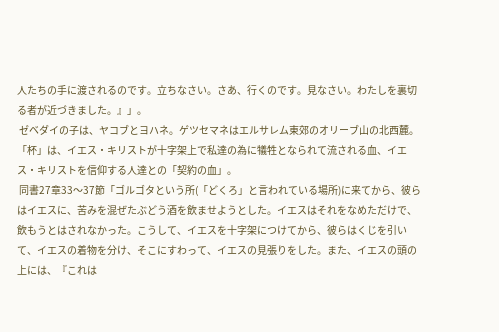人たちの手に渡されるのです。立ちなさい。さあ、行くのです。見なさい。わたしを裏切る者が近づきました。』」。
 ゼベダイの子は、ヤコブとヨハネ。ゲツセマネはエルサレム東郊のオリーブ山の北西麓。「杯」は、イエス・キリストが十字架上で私達の為に犠牲となられて流される血、イエス・キリストを信仰する人達との「契約の血」。
 同書27章33〜37節「ゴルゴタという所(「どくろ」と言われている場所)に来てから、彼らはイエスに、苦みを混ぜたぶどう酒を飲ませようとした。イエスはそれをなめただけで、飲もうとはされなかった。こうして、イエスを十字架につけてから、彼らはくじを引いて、イエスの着物を分け、そこにすわって、イエスの見張りをした。また、イエスの頭の上には、『これは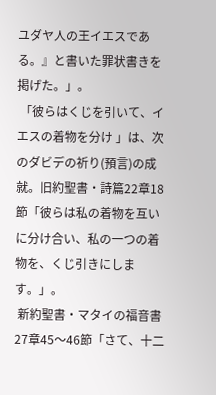ユダヤ人の王イエスである。』と書いた罪状書きを掲げた。」。
 「彼らはくじを引いて、イエスの着物を分け 」は、次のダビデの祈り(預言)の成就。旧約聖書・詩篇22章18節「彼らは私の着物を互いに分け合い、私の一つの着物を、くじ引きにします。」。
 新約聖書・マタイの福音書27章45〜46節「さて、十二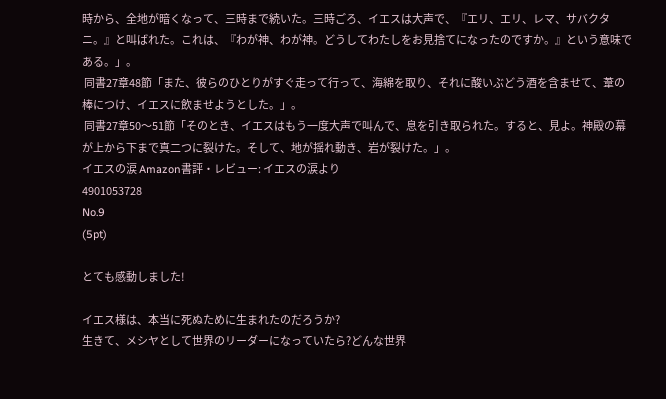時から、全地が暗くなって、三時まで続いた。三時ごろ、イエスは大声で、『エリ、エリ、レマ、サバクタニ。』と叫ばれた。これは、『わが神、わが神。どうしてわたしをお見捨てになったのですか。』という意味である。」。
 同書27章48節「また、彼らのひとりがすぐ走って行って、海綿を取り、それに酸いぶどう酒を含ませて、葦の棒につけ、イエスに飲ませようとした。」。
 同書27章50〜51節「そのとき、イエスはもう一度大声で叫んで、息を引き取られた。すると、見よ。神殿の幕が上から下まで真二つに裂けた。そして、地が揺れ動き、岩が裂けた。」。
イエスの涙 Amazon書評・レビュー: イエスの涙より
4901053728
No.9
(5pt)

とても感動しました!

イエス様は、本当に死ぬために生まれたのだろうか?
生きて、メシヤとして世界のリーダーになっていたら?どんな世界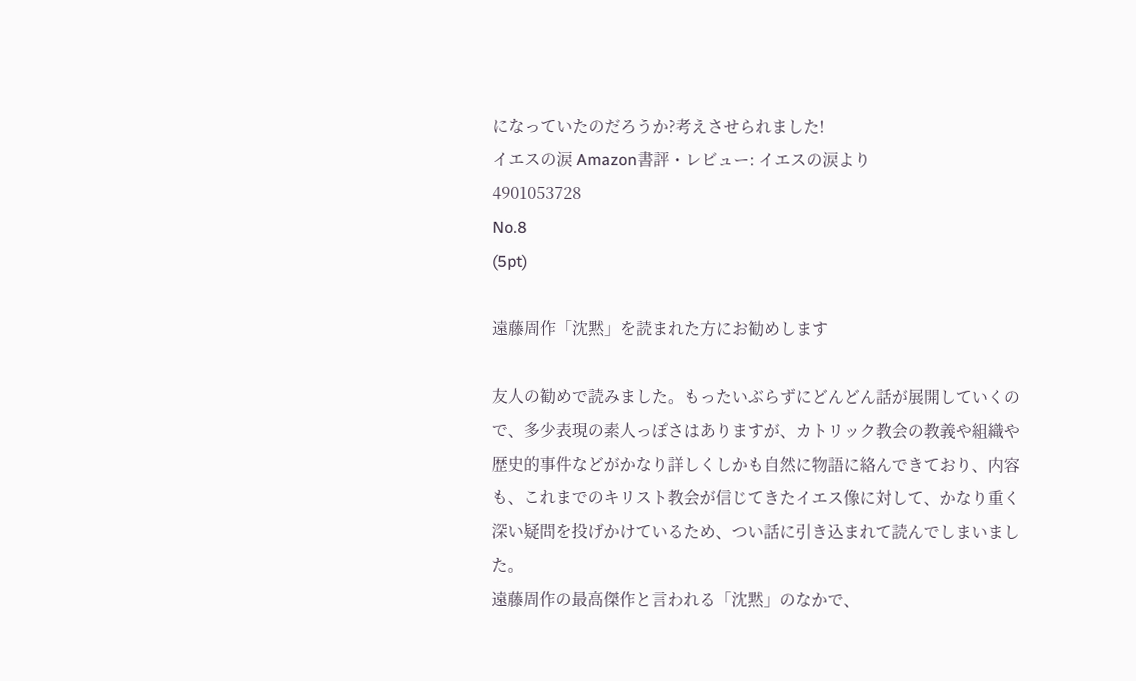になっていたのだろうか?考えさせられました!
イエスの涙 Amazon書評・レビュー: イエスの涙より
4901053728
No.8
(5pt)

遠藤周作「沈黙」を読まれた方にお勧めします

友人の勧めで読みました。もったいぶらずにどんどん話が展開していくので、多少表現の素人っぽさはありますが、カトリック教会の教義や組織や歴史的事件などがかなり詳しくしかも自然に物語に絡んできており、内容も、これまでのキリスト教会が信じてきたイエス像に対して、かなり重く深い疑問を投げかけているため、つい話に引き込まれて読んでしまいました。
遠藤周作の最高傑作と言われる「沈黙」のなかで、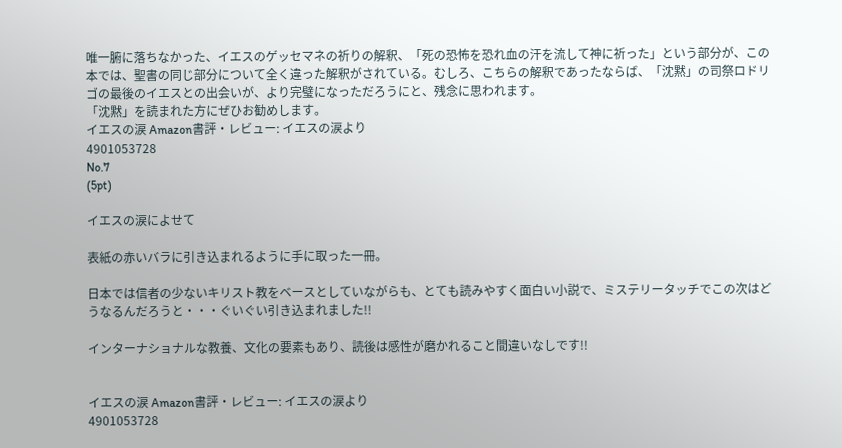唯一腑に落ちなかった、イエスのゲッセマネの祈りの解釈、「死の恐怖を恐れ血の汗を流して神に祈った」という部分が、この本では、聖書の同じ部分について全く違った解釈がされている。むしろ、こちらの解釈であったならば、「沈黙」の司祭ロドリゴの最後のイエスとの出会いが、より完璧になっただろうにと、残念に思われます。
「沈黙」を読まれた方にぜひお勧めします。
イエスの涙 Amazon書評・レビュー: イエスの涙より
4901053728
No.7
(5pt)

イエスの涙によせて

表紙の赤いバラに引き込まれるように手に取った一冊。

日本では信者の少ないキリスト教をベースとしていながらも、とても読みやすく面白い小説で、ミステリータッチでこの次はどうなるんだろうと・・・ぐいぐい引き込まれました!!

インターナショナルな教養、文化の要素もあり、読後は感性が磨かれること間違いなしです!!


イエスの涙 Amazon書評・レビュー: イエスの涙より
4901053728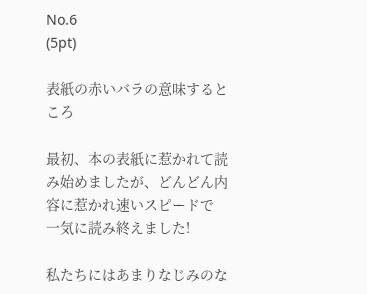No.6
(5pt)

表紙の赤いバラの意味するところ

最初、本の表紙に惹かれて読み始めましたが、どんどん内容に惹かれ速いスピードで
一気に読み終えました!

私たちにはあまりなじみのな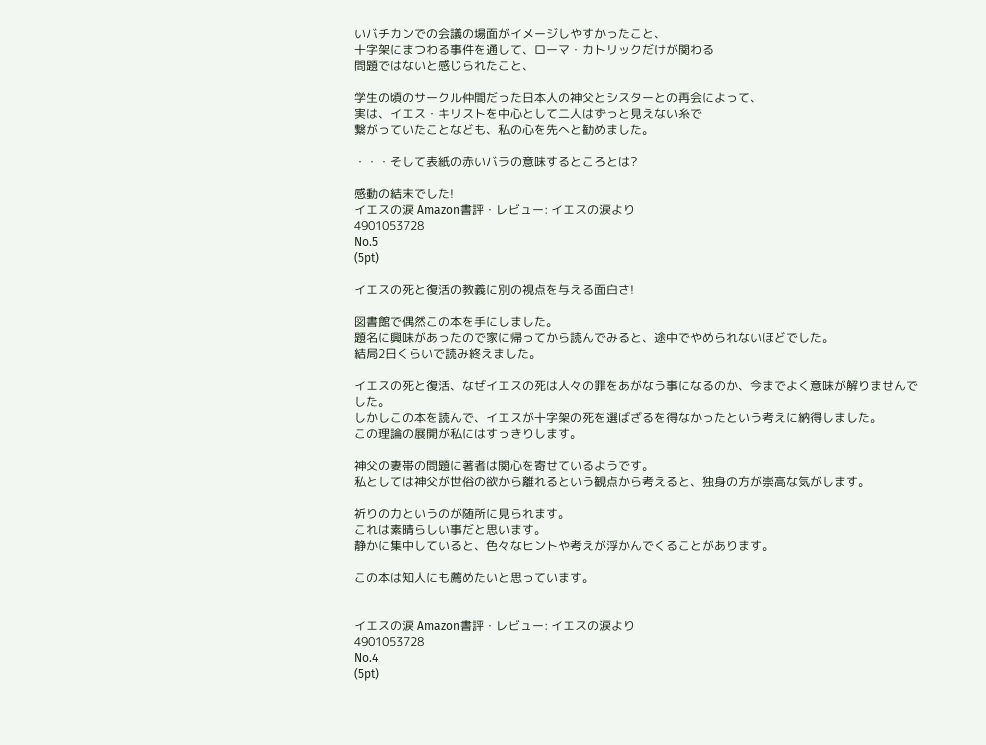いバチカンでの会議の場面がイメージしやすかったこと、
十字架にまつわる事件を通して、ローマ・カトリックだけが関わる
問題ではないと感じられたこと、

学生の頃のサークル仲間だった日本人の神父とシスターとの再会によって、
実は、イエス・キリストを中心として二人はずっと見えない糸で
繋がっていたことなども、私の心を先へと勧めました。

・・・そして表紙の赤いバラの意味するところとは?

感動の結末でした!
イエスの涙 Amazon書評・レビュー: イエスの涙より
4901053728
No.5
(5pt)

イエスの死と復活の教義に別の視点を与える面白さ!

図書館で偶然この本を手にしました。
題名に興味があったので家に帰ってから読んでみると、途中でやめられないほどでした。
結局2日くらいで読み終えました。

イエスの死と復活、なぜイエスの死は人々の罪をあがなう事になるのか、今までよく意味が解りませんでした。
しかしこの本を読んで、イエスが十字架の死を選ばざるを得なかったという考えに納得しました。
この理論の展開が私にはすっきりします。

神父の妻帯の問題に著者は関心を寄せているようです。
私としては神父が世俗の欲から離れるという観点から考えると、独身の方が崇高な気がします。

祈りの力というのが随所に見られます。
これは素晴らしい事だと思います。
静かに集中していると、色々なヒントや考えが浮かんでくることがあります。

この本は知人にも薦めたいと思っています。


イエスの涙 Amazon書評・レビュー: イエスの涙より
4901053728
No.4
(5pt)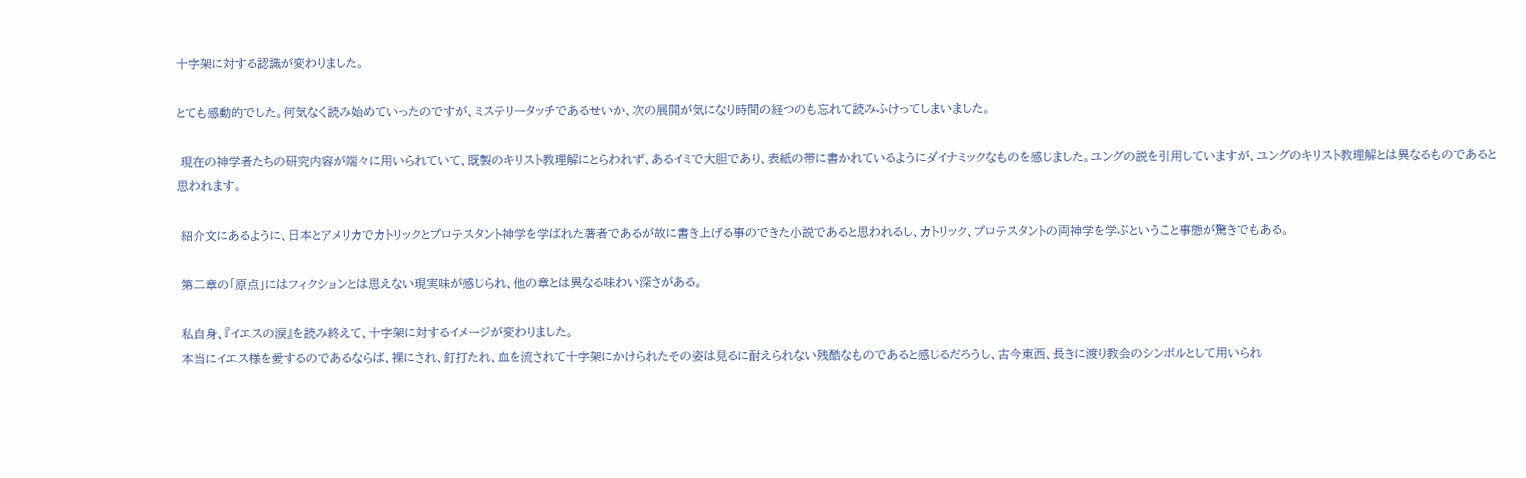十字架に対する認識が変わりました。

とても感動的でした。何気なく読み始めていったのですが、ミステリータッチであるせいか、次の展開が気になり時間の経つのも忘れて読みふけってしまいました。

 現在の神学者たちの研究内容が端々に用いられていて、既製のキリスト教理解にとらわれず、あるイミで大胆であり、表紙の帯に書かれているようにダイナミックなものを感じました。ユングの説を引用していますが、ユングのキリスト教理解とは異なるものであると思われます。

 紹介文にあるように、日本とアメリカでカトリックとプロテスタント神学を学ばれた著者であるが故に書き上げる事のできた小説であると思われるし、カトリック、プロテスタントの両神学を学ぶということ事態が驚きでもある。

 第二章の「原点」にはフィクションとは思えない現実味が感じられ、他の章とは異なる味わい深さがある。

 私自身、『イエスの涙』を読み終えて、十字架に対するイメージが変わりました。
 本当にイエス様を愛するのであるならば、裸にされ、釘打たれ、血を流されて十字架にかけられたその姿は見るに耐えられない残酷なものであると感じるだろうし、古今東西、長きに渡り教会のシンボルとして用いられ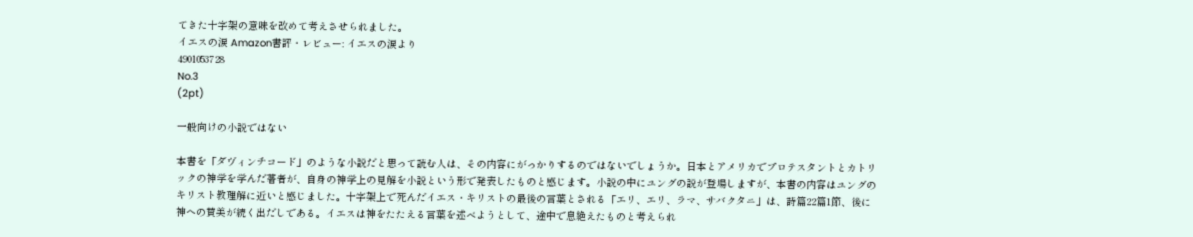てきた十字架の意味を改めて考えさせられました。
イエスの涙 Amazon書評・レビュー: イエスの涙より
4901053728
No.3
(2pt)

一般向けの小説ではない

本書を「ダヴィンチコード」のような小説だと思って読む人は、その内容にがっかりするのではないでしょうか。日本とアメリカでプロテスタントとカトリックの神学を学んだ著者が、自身の神学上の見解を小説という形で発表したものと感じます。小説の中にユングの説が登場しますが、本書の内容はユングのキリスト教理解に近いと感じました。十字架上で死んだイエス・キリストの最後の言葉とされる「エリ、エリ、ラマ、サバクタニ」は、詩篇22篇1節、後に神への賛美が続く出だしである。イエスは神をたたえる言葉を述べようとして、途中で息絶えたものと考えられ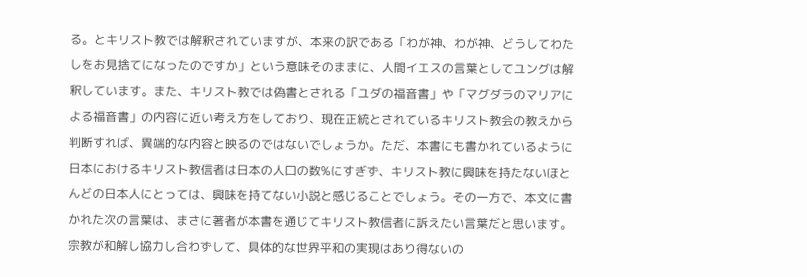る。とキリスト教では解釈されていますが、本来の訳である「わが神、わが神、どうしてわたしをお見捨てになったのですか」という意味そのままに、人間イエスの言葉としてユングは解釈しています。また、キリスト教では偽書とされる「ユダの福音書」や「マグダラのマリアによる福音書」の内容に近い考え方をしており、現在正統とされているキリスト教会の教えから判断すれば、異端的な内容と映るのではないでしょうか。ただ、本書にも書かれているように日本におけるキリスト教信者は日本の人口の数%にすぎず、キリスト教に興味を持たないほとんどの日本人にとっては、興味を持てない小説と感じることでしょう。その一方で、本文に書かれた次の言葉は、まさに著者が本書を通じてキリスト教信者に訴えたい言葉だと思います。宗教が和解し協力し合わずして、具体的な世界平和の実現はあり得ないの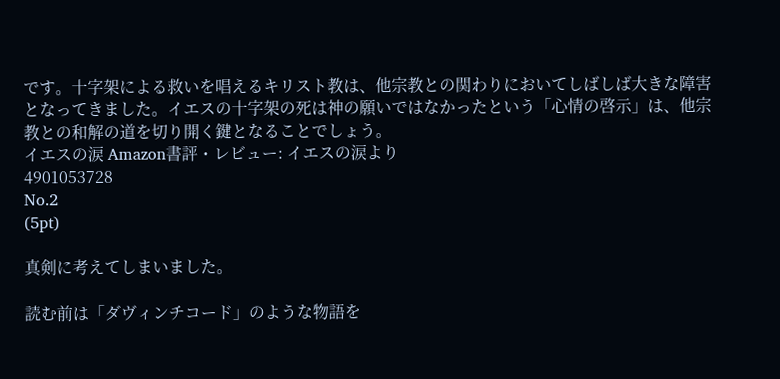です。十字架による救いを唱えるキリスト教は、他宗教との関わりにおいてしばしば大きな障害となってきました。イエスの十字架の死は神の願いではなかったという「心情の啓示」は、他宗教との和解の道を切り開く鍵となることでしょう。
イエスの涙 Amazon書評・レビュー: イエスの涙より
4901053728
No.2
(5pt)

真剣に考えてしまいました。

読む前は「ダヴィンチコード」のような物語を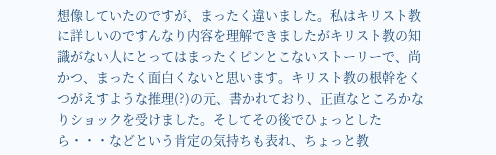想像していたのですが、まったく違いました。私はキリスト教に詳しいのですんなり内容を理解できましたがキリスト教の知識がない人にとってはまったくピンとこないストーリーで、尚かつ、まったく面白くないと思います。キリスト教の根幹をくつがえすような推理(?)の元、書かれており、正直なところかなりショックを受けました。そしてその後でひょっとしたら・・・などという肯定の気持ちも表れ、ちょっと教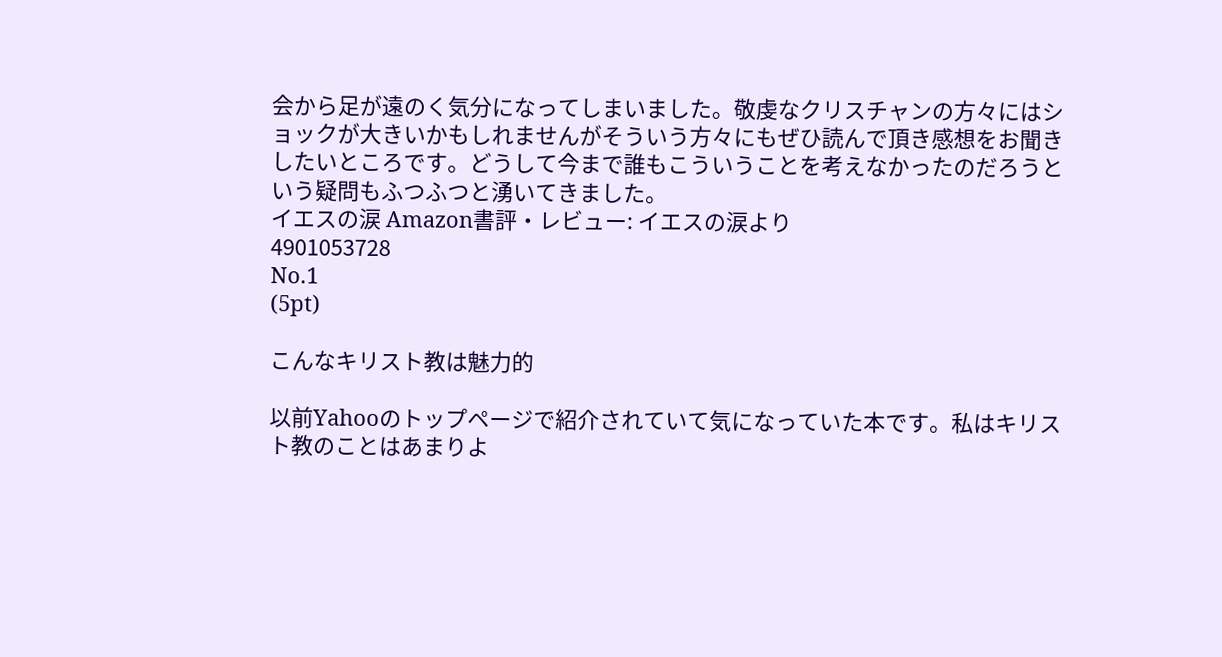会から足が遠のく気分になってしまいました。敬虔なクリスチャンの方々にはショックが大きいかもしれませんがそういう方々にもぜひ読んで頂き感想をお聞きしたいところです。どうして今まで誰もこういうことを考えなかったのだろうという疑問もふつふつと湧いてきました。
イエスの涙 Amazon書評・レビュー: イエスの涙より
4901053728
No.1
(5pt)

こんなキリスト教は魅力的

以前Yahooのトップページで紹介されていて気になっていた本です。私はキリスト教のことはあまりよ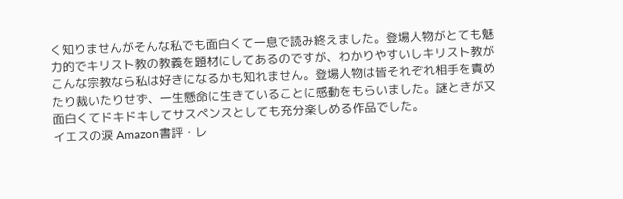く知りませんがそんな私でも面白くて一息で読み終えました。登場人物がとても魅力的でキリスト教の教義を題材にしてあるのですが、わかりやすいしキリスト教がこんな宗教なら私は好きになるかも知れません。登場人物は皆それぞれ相手を責めたり裁いたりせず、一生懸命に生きていることに感動をもらいました。謎ときが又面白くてドキドキしてサスペンスとしても充分楽しめる作品でした。
イエスの涙 Amazon書評・レ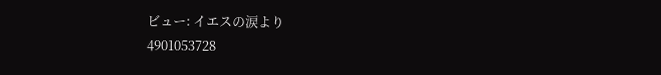ビュー: イエスの涙より
4901053728